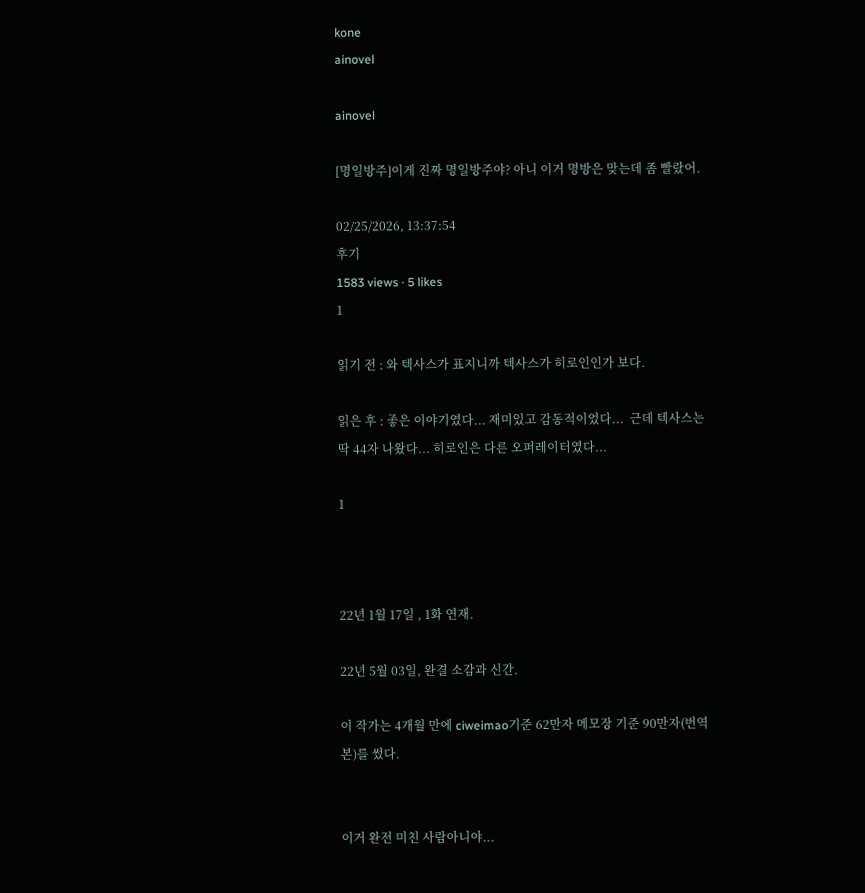kone
ainovel

ainovel

[명일방주]이게 진짜 명일방주야? 아니 이거 명방은 맞는데 좀 빨랐어.

02/25/2026, 13:37:54
후기
1583 views · 5 likes
1

읽기 전 : 와 텍사스가 표지니까 텍사스가 히로인인가 보다.

읽은 후 : 좋은 이야기였다... 재미있고 감동적이었다...  근데 텍사스는 딱 44자 나왔다... 히로인은 다른 오퍼레이터였다...

1



22년 1월 17일 , 1화 연재.

22년 5월 03일, 완결 소감과 신간.

이 작가는 4개월 만에 ciweimao기준 62만자 메모장 기준 90만자(번역본)를 썼다.


이거 완전 미친 사람아니야...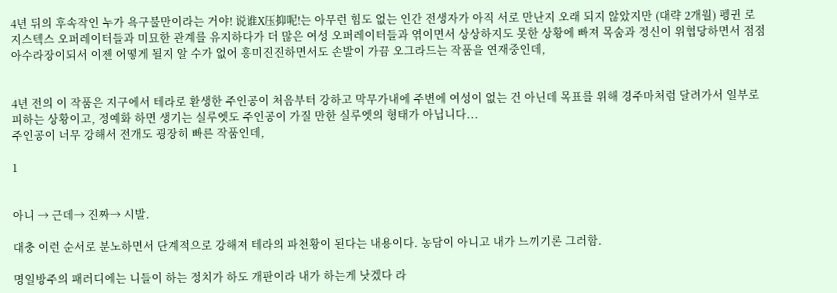4년 뒤의 후속작인 누가 욕구불만이라는 거야! 说谁X压抑呢!는 아무런 힘도 없는 인간 전생자가 아직 서로 만난지 오래 되지 않았지만 (대략 2개월) 펭귄 로지스텍스 오퍼레이터들과 미묘한 관계를 유지하다가 더 많은 여성 오퍼레이터들과 엮이면서 상상하지도 못한 상황에 빠져 목숨과 정신이 위협당하면서 점점 아수라장이되서 이젠 어떻게 될지 알 수가 없어 흥미진진하면서도 손발이 가끔 오그라드는 작품을 연재중인데,


4년 전의 이 작품은 지구에서 테라로 환생한 주인공이 처음부터 강하고 막무가내에 주변에 여성이 없는 건 아닌데 목표를 위해 경주마처럼 달려가서 일부로 피하는 상황이고, 정예화 하면 생기는 실루엣도 주인공이 가질 만한 실루엣의 형태가 아닙니다...
주인공이 너무 강해서 전개도 굉장히 빠른 작품인데,

1


아니 → 근데→ 진짜→ 시발.

대충 이런 순서로 분노하면서 단계적으로 강해져 테라의 파천황이 된다는 내용이다. 농담이 아니고 내가 느끼기론 그러함.

명일방주의 패러디에는 니들이 하는 정치가 하도 개판이라 내가 하는게 낫겠다 라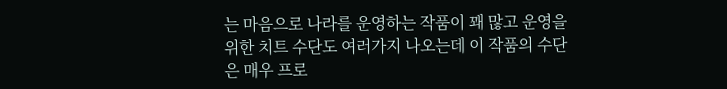는 마음으로 나라를 운영하는 작품이 꽤 많고 운영을 위한 치트 수단도 여러가지 나오는데 이 작품의 수단은 매우 프로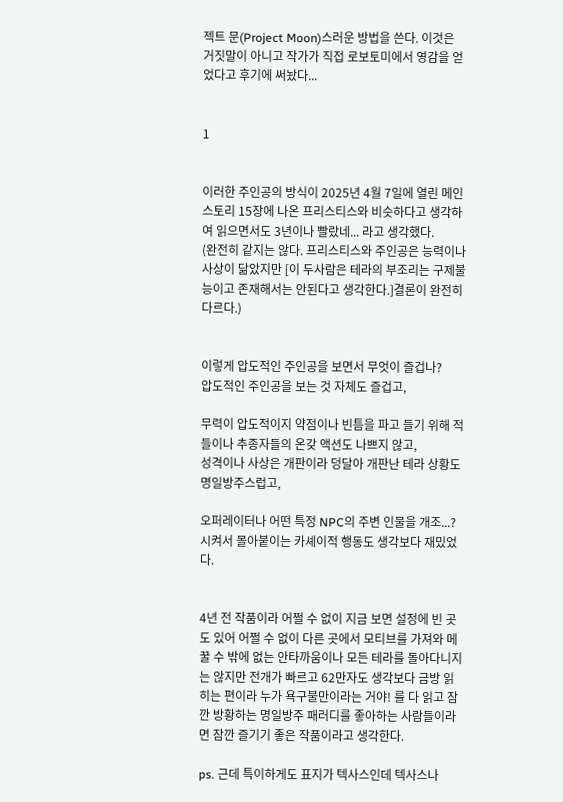젝트 문(Project Moon)스러운 방법을 쓴다. 이것은 거짓말이 아니고 작가가 직접 로보토미에서 영감을 얻었다고 후기에 써놨다...


1


이러한 주인공의 방식이 2025년 4월 7일에 열린 메인스토리 15장에 나온 프리스티스와 비슷하다고 생각하여 읽으면서도 3년이나 빨랐네... 라고 생각했다.
(완전히 같지는 않다. 프리스티스와 주인공은 능력이나 사상이 닮았지만 [이 두사람은 테라의 부조리는 구제불능이고 존재해서는 안된다고 생각한다.]결론이 완전히 다르다.)


이렇게 압도적인 주인공을 보면서 무엇이 즐겁나?
압도적인 주인공을 보는 것 자체도 즐겁고,

무력이 압도적이지 약점이나 빈틈을 파고 들기 위해 적들이나 추종자들의 온갖 액션도 나쁘지 않고,
성격이나 사상은 개판이라 덩달아 개판난 테라 상황도 명일방주스럽고,

오퍼레이터나 어떤 특정 NPC의 주변 인물을 개조...? 시켜서 몰아붙이는 카셰이적 행동도 생각보다 재밌었다.


4년 전 작품이라 어쩔 수 없이 지금 보면 설정에 빈 곳도 있어 어쩔 수 없이 다른 곳에서 모티브를 가져와 메꿀 수 밖에 없는 안타까움이나 모든 테라를 돌아다니지는 않지만 전개가 빠르고 62만자도 생각보다 금방 읽히는 편이라 누가 욕구불만이라는 거야! 를 다 읽고 잠깐 방황하는 명일방주 패러디를 좋아하는 사람들이라면 잠깐 즐기기 좋은 작품이라고 생각한다.

ps. 근데 특이하게도 표지가 텍사스인데 텍사스나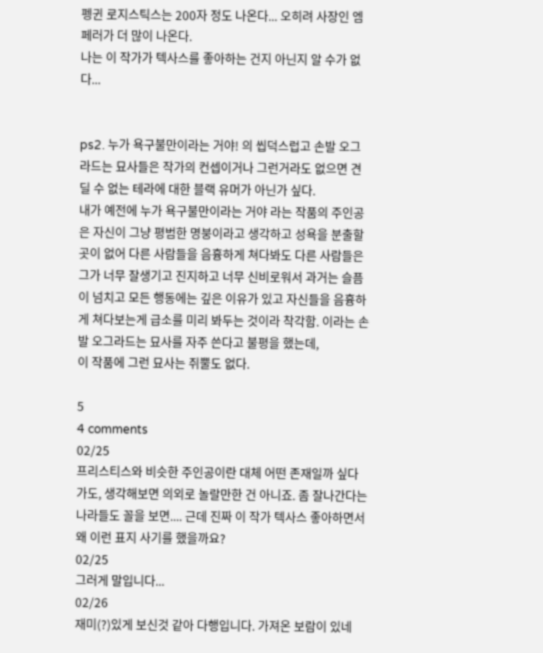펭귄 로지스틱스는 200자 정도 나온다... 오히려 사장인 엠페러가 더 많이 나온다.
나는 이 작가가 텍사스를 좋아하는 건지 아닌지 알 수가 없다...


ps2. 누가 욕구불만이라는 거야! 의 씹덕스럽고 손발 오그라드는 묘사들은 작가의 컨셉이거나 그런거라도 없으면 견딜 수 없는 테라에 대한 블랙 유머가 아닌가 싶다.
내가 예전에 누가 욕구불만이라는 거야 라는 작품의 주인공은 자신이 그냥 평범한 명붕이라고 생각하고 성욕을 분출할 곳이 없어 다른 사람들을 음흉하게 쳐다봐도 다른 사람들은 그가 너무 잘생기고 진지하고 너무 신비로워서 과거는 슬픔이 넘치고 모든 행동에는 깊은 이유가 있고 자신들을 음흉하게 쳐다보는게 급소를 미리 봐두는 것이라 착각함. 이라는 손발 오그라드는 묘사를 자주 쓴다고 불평을 했는데,
이 작품에 그런 묘사는 쥐뿔도 없다.

5
4 comments
02/25
프리스티스와 비슷한 주인공이란 대체 어떤 존재일까 싶다가도, 생각해보면 의외로 놀랄만한 건 아니죠. 좀 잘나간다는 나라들도 꼴을 보면.... 근데 진짜 이 작가 텍사스 좋아하면서 왜 이런 표지 사기를 했을까요?
02/25
그러게 말입니다...
02/26
재미(?)있게 보신것 같아 다행입니다. 가져온 보람이 있네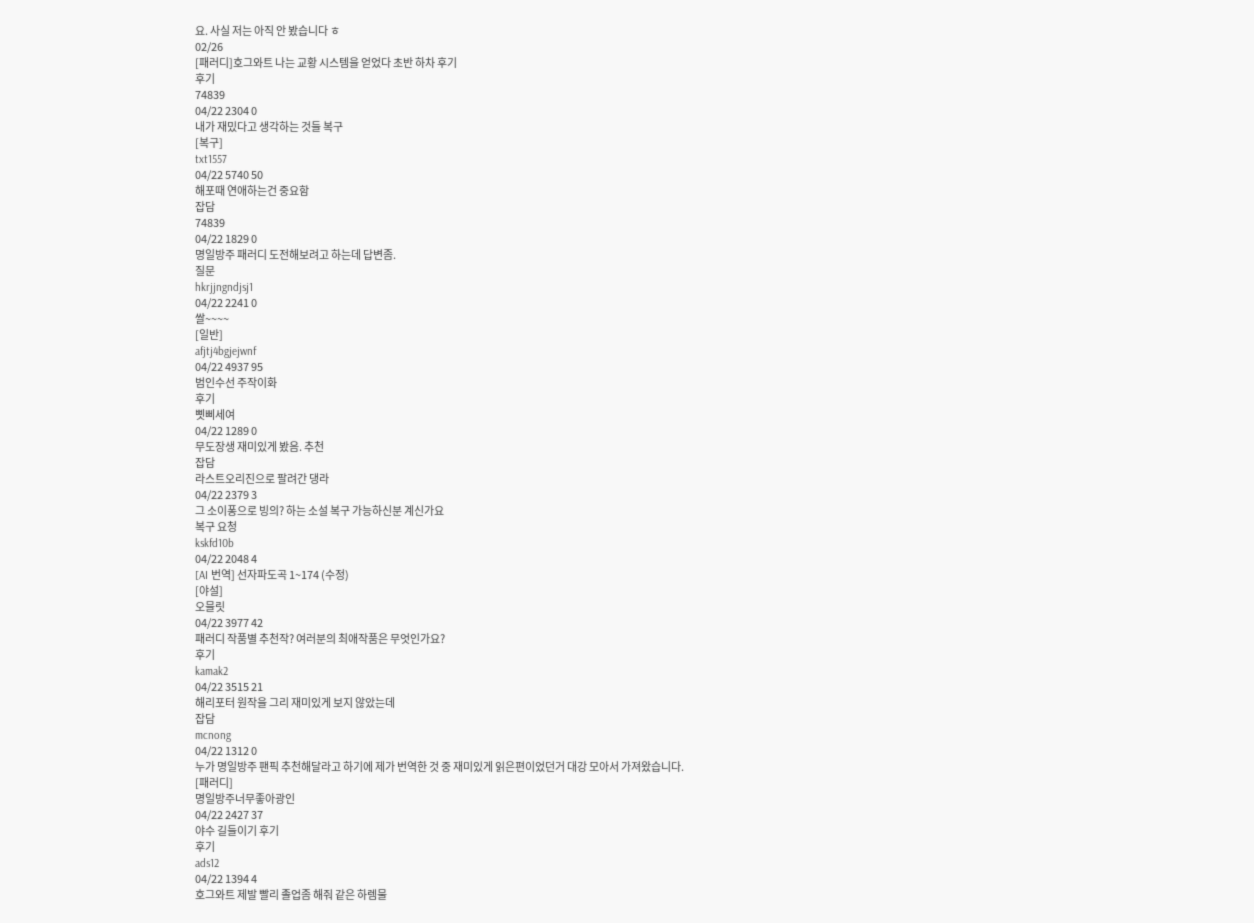요. 사실 저는 아직 안 봤습니다 ㅎ
02/26
[패러디]호그와트 나는 교황 시스템을 얻었다 초반 하차 후기
후기
74839
04/22 2304 0
내가 재밌다고 생각하는 것들 복구
[복구]
txt1557
04/22 5740 50
해포때 연애하는건 중요함
잡담
74839
04/22 1829 0
명일방주 패러디 도전해보려고 하는데 답변좀.
질문
hkrjjngndjsj1
04/22 2241 0
쌀~~~~
[일반]
afjtj4bgjejwnf
04/22 4937 95
범인수선 주작이화
후기
삣삐세여
04/22 1289 0
무도장생 재미있게 봤음. 추천
잡담
라스트오리진으로 팔려간 댕라
04/22 2379 3
그 소이퐁으로 빙의? 하는 소설 복구 가능하신분 계신가요
복구 요청
kskfd10b
04/22 2048 4
[AI 번역] 선자파도곡 1~174 (수정)
[야설]
오믈릿
04/22 3977 42
패러디 작품별 추천작? 여러분의 최애작품은 무엇인가요?
후기
kamak2
04/22 3515 21
해리포터 원작을 그리 재미있게 보지 않았는데
잡담
mcnong
04/22 1312 0
누가 명일방주 팬픽 추천해달라고 하기에 제가 번역한 것 중 재미있게 읽은편이었던거 대강 모아서 가져왔습니다.
[패러디]
명일방주너무좋아광인
04/22 2427 37
야수 길들이기 후기
후기
ads12
04/22 1394 4
호그와트 제발 빨리 졸업좀 해줘 같은 하렘물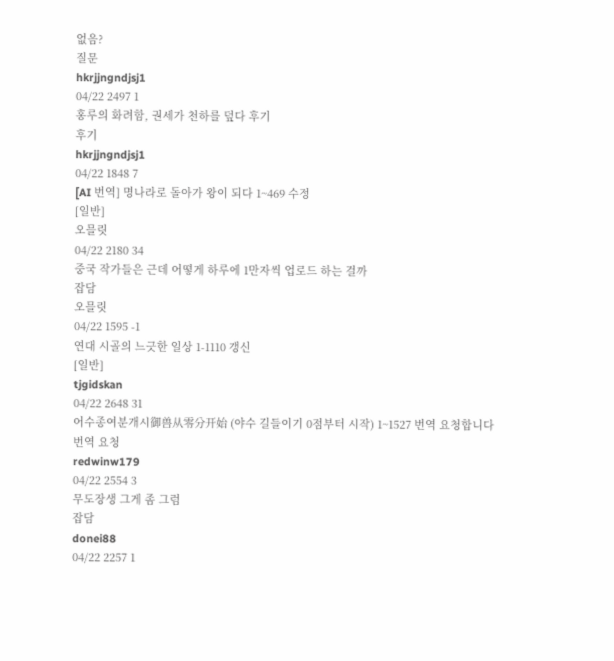없음?
질문
hkrjjngndjsj1
04/22 2497 1
홍루의 화려함, 권세가 천하를 덮다 후기
후기
hkrjjngndjsj1
04/22 1848 7
[AI 번역] 명나라로 돌아가 왕이 되다 1~469 수정
[일반]
오믈릿
04/22 2180 34
중국 작가들은 근데 어떻게 하루에 1만자씩 업로드 하는 걸까
잡담
오믈릿
04/22 1595 -1
연대 시골의 느긋한 일상 1-1110 갱신
[일반]
tjgidskan
04/22 2648 31
어수종여분개시御兽从零分开始 (야수 길들이기 0점부터 시작) 1~1527 번역 요청합니다
번역 요청
redwinw179
04/22 2554 3
무도장생 그게 좀 그럼
잡담
donei88
04/22 2257 1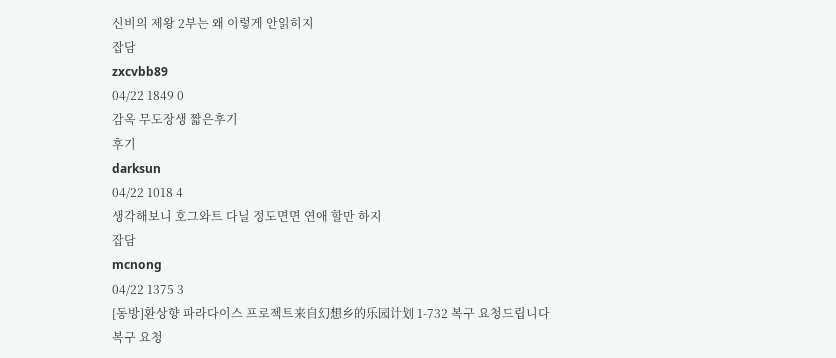신비의 제왕 2부는 왜 이렇게 안읽히지
잡담
zxcvbb89
04/22 1849 0
감옥 무도장생 짧은후기
후기
darksun
04/22 1018 4
생각해보니 호그와트 다닐 정도면면 연애 할만 하지
잡담
mcnong
04/22 1375 3
[동방]환상향 파라다이스 프로젝트来自幻想乡的乐园计划 1-732 복구 요청드립니다
복구 요청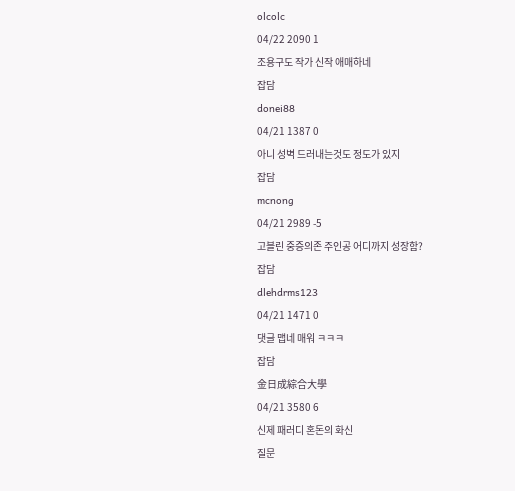olcolc
04/22 2090 1
조용구도 작가 신작 애매하네
잡담
donei88
04/21 1387 0
아니 성벽 드러내는것도 정도가 있지
잡담
mcnong
04/21 2989 -5
고블린 중증의존 주인공 어디까지 성장함?
잡담
dlehdrms123
04/21 1471 0
댓글 맵네 매워 ㅋㅋㅋ
잡담
金日成綜合大學
04/21 3580 6
신제 패러디 혼돈의 화신
질문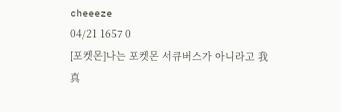cheeeze
04/21 1657 0
[포켓몬]나는 포켓몬 서큐버스가 아니라고 我真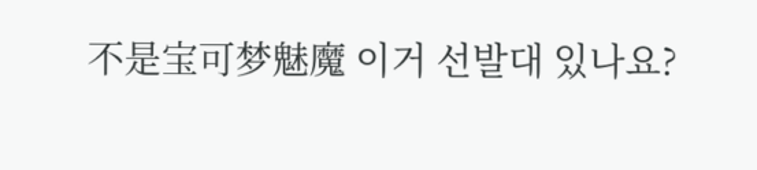不是宝可梦魅魔 이거 선발대 있나요?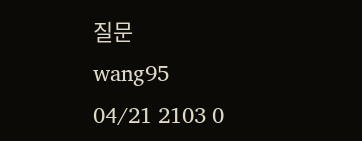질문
wang95
04/21 2103 0